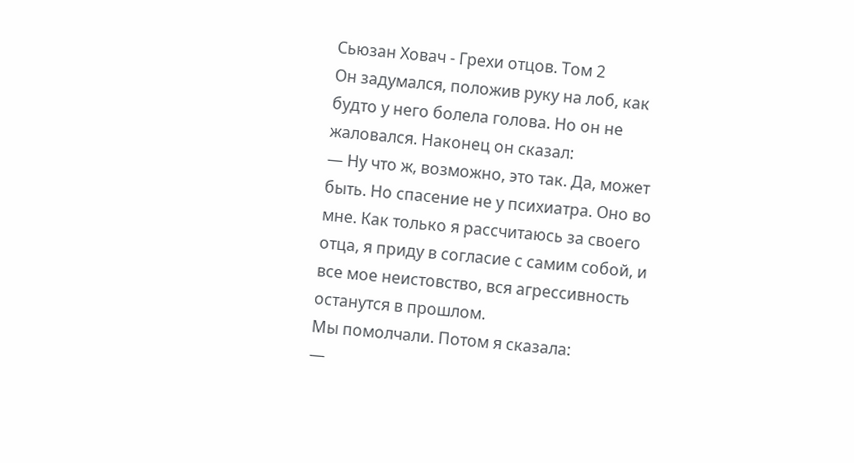Сьюзан Ховач - Грехи отцов. Том 2
Он задумался, положив руку на лоб, как будто у него болела голова. Но он не жаловался. Наконец он сказал:
— Ну что ж, возможно, это так. Да, может быть. Но спасение не у психиатра. Оно во мне. Как только я рассчитаюсь за своего отца, я приду в согласие с самим собой, и все мое неистовство, вся агрессивность останутся в прошлом.
Мы помолчали. Потом я сказала:
—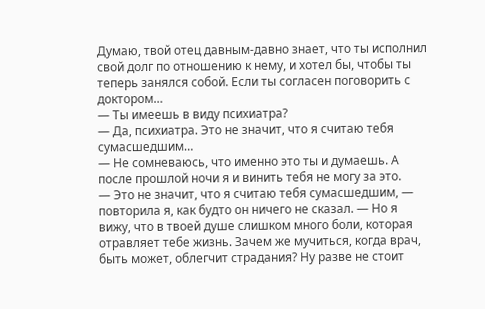Думаю, твой отец давным-давно знает, что ты исполнил свой долг по отношению к нему, и хотел бы, чтобы ты теперь занялся собой. Если ты согласен поговорить с доктором…
— Ты имеешь в виду психиатра?
— Да, психиатра. Это не значит, что я считаю тебя сумасшедшим…
— Не сомневаюсь, что именно это ты и думаешь. А после прошлой ночи я и винить тебя не могу за это.
— Это не значит, что я считаю тебя сумасшедшим, — повторила я, как будто он ничего не сказал. — Но я вижу, что в твоей душе слишком много боли, которая отравляет тебе жизнь. Зачем же мучиться, когда врач, быть может, облегчит страдания? Ну разве не стоит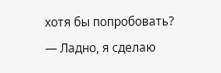хотя бы попробовать?
— Ладно, я сделаю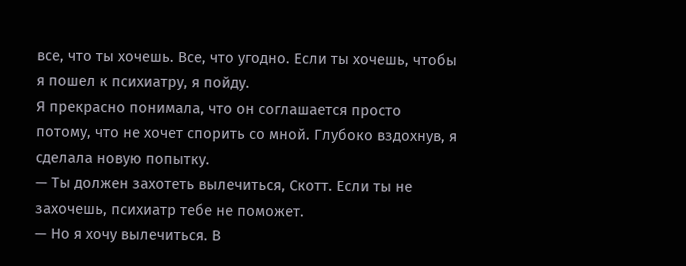все, что ты хочешь. Все, что угодно. Если ты хочешь, чтобы я пошел к психиатру, я пойду.
Я прекрасно понимала, что он соглашается просто потому, что не хочет спорить со мной. Глубоко вздохнув, я сделала новую попытку.
— Ты должен захотеть вылечиться, Скотт. Если ты не захочешь, психиатр тебе не поможет.
— Но я хочу вылечиться. В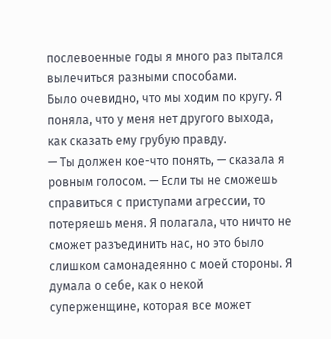послевоенные годы я много раз пытался вылечиться разными способами.
Было очевидно, что мы ходим по кругу. Я поняла, что у меня нет другого выхода, как сказать ему грубую правду.
— Ты должен кое-что понять, — сказала я ровным голосом. — Если ты не сможешь справиться с приступами агрессии, то потеряешь меня. Я полагала, что ничто не сможет разъединить нас, но это было слишком самонадеянно с моей стороны. Я думала о себе, как о некой суперженщине, которая все может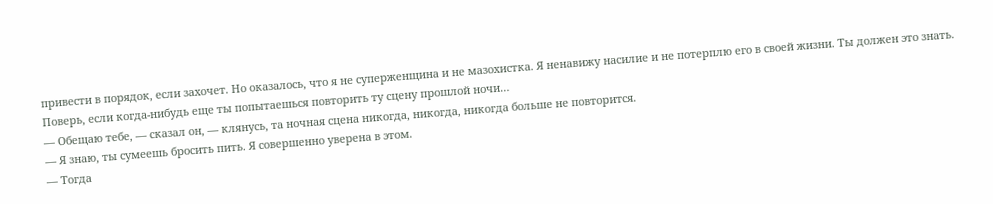привести в порядок, если захочет. Но оказалось, что я не суперженщина и не мазохистка. Я ненавижу насилие и не потерплю его в своей жизни. Ты должен это знать. Поверь, если когда-нибудь еще ты попытаешься повторить ту сцену прошлой ночи…
— Обещаю тебе, — сказал он, — клянусь, та ночная сцена никогда, никогда, никогда больше не повторится.
— Я знаю, ты сумеешь бросить пить. Я совершенно уверена в этом.
— Тогда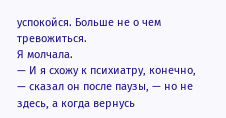успокойся. Больше не о чем тревожиться.
Я молчала.
— И я схожу к психиатру, конечно, — сказал он после паузы, — но не здесь, а когда вернусь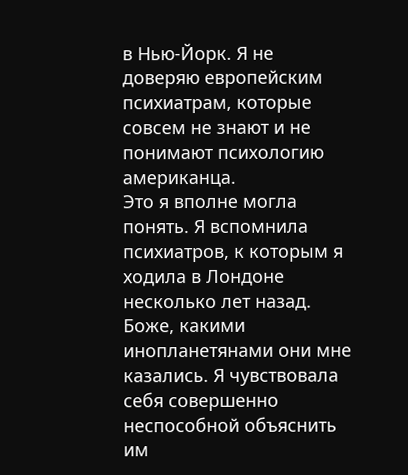в Нью-Йорк. Я не доверяю европейским психиатрам, которые совсем не знают и не понимают психологию американца.
Это я вполне могла понять. Я вспомнила психиатров, к которым я ходила в Лондоне несколько лет назад. Боже, какими инопланетянами они мне казались. Я чувствовала себя совершенно неспособной объяснить им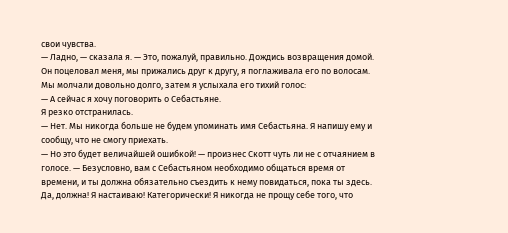свои чувства.
— Ладно, — сказала я. — Это, пожалуй, правильно. Дождись возвращения домой.
Он поцеловал меня, мы прижались друг к другу, я поглаживала его по волосам. Мы молчали довольно долго, затем я услыхала его тихий голос:
— А сейчас я хочу поговорить о Себастьяне.
Я резко отстранилась.
— Нет. Мы никогда больше не будем упоминать имя Себастьяна. Я напишу ему и сообщу, что не смогу приехать.
— Но это будет величайшей ошибкой! — произнес Скотт чуть ли не с отчаянием в голосе. — Безусловно, вам с Себастьяном необходимо общаться время от времени, и ты должна обязательно съездить к нему повидаться, пока ты здесь. Да, должна! Я настаиваю! Категорически! Я никогда не прощу себе того, что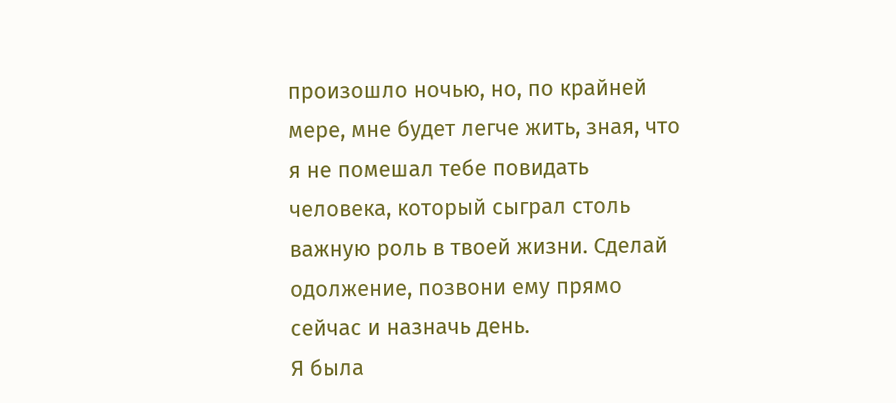произошло ночью, но, по крайней мере, мне будет легче жить, зная, что я не помешал тебе повидать человека, который сыграл столь важную роль в твоей жизни. Сделай одолжение, позвони ему прямо сейчас и назначь день.
Я была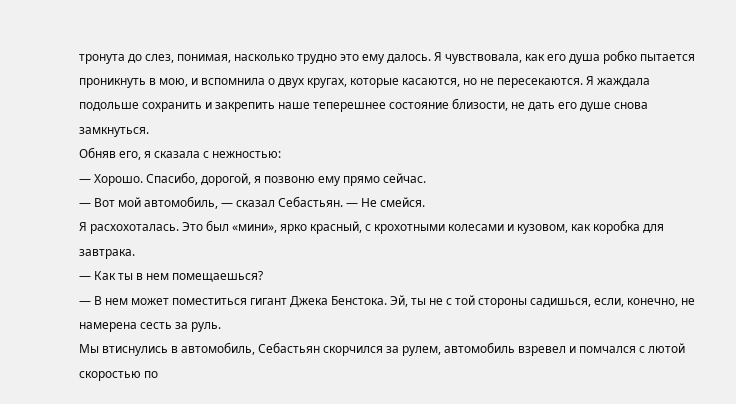тронута до слез, понимая, насколько трудно это ему далось. Я чувствовала, как его душа робко пытается проникнуть в мою, и вспомнила о двух кругах, которые касаются, но не пересекаются. Я жаждала подольше сохранить и закрепить наше теперешнее состояние близости, не дать его душе снова замкнуться.
Обняв его, я сказала с нежностью:
— Хорошо. Спасибо, дорогой, я позвоню ему прямо сейчас.
— Вот мой автомобиль, — сказал Себастьян. — Не смейся.
Я расхохоталась. Это был «мини», ярко красный, с крохотными колесами и кузовом, как коробка для завтрака.
— Как ты в нем помещаешься?
— В нем может поместиться гигант Джека Бенстока. Эй, ты не с той стороны садишься, если, конечно, не намерена сесть за руль.
Мы втиснулись в автомобиль, Себастьян скорчился за рулем, автомобиль взревел и помчался с лютой скоростью по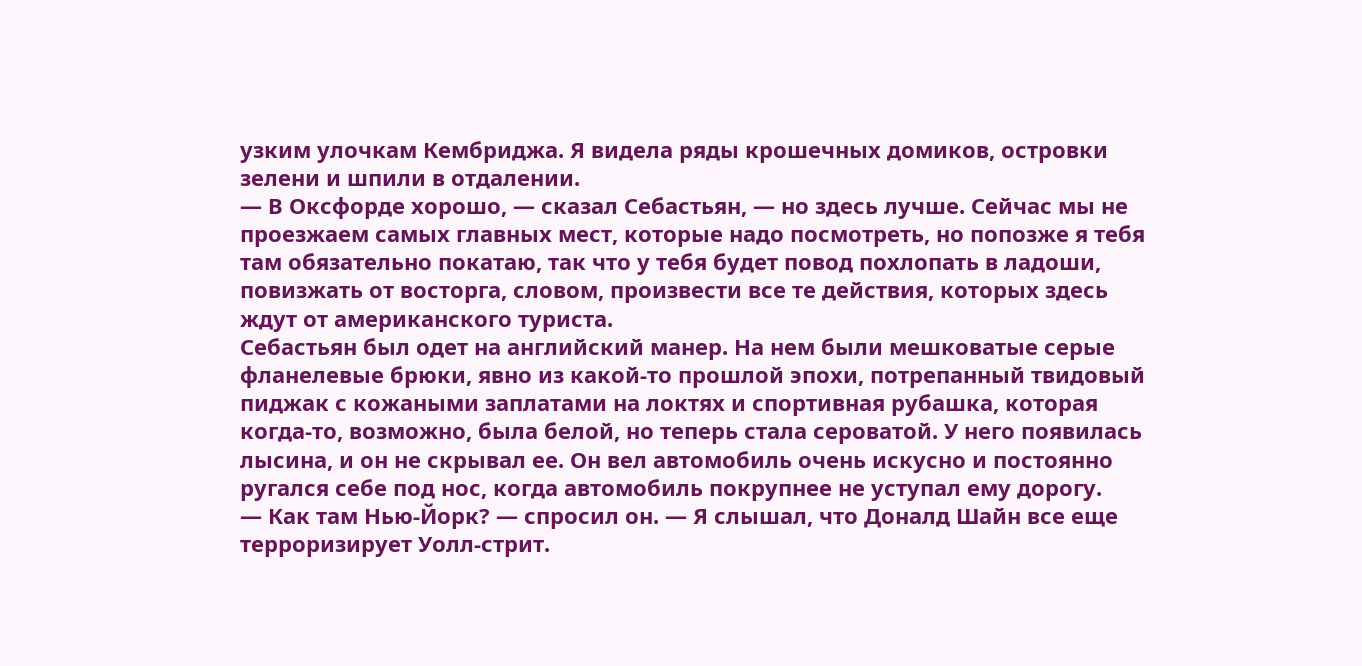узким улочкам Кембриджа. Я видела ряды крошечных домиков, островки зелени и шпили в отдалении.
— В Оксфорде хорошо, — сказал Себастьян, — но здесь лучше. Сейчас мы не проезжаем самых главных мест, которые надо посмотреть, но попозже я тебя там обязательно покатаю, так что у тебя будет повод похлопать в ладоши, повизжать от восторга, словом, произвести все те действия, которых здесь ждут от американского туриста.
Себастьян был одет на английский манер. На нем были мешковатые серые фланелевые брюки, явно из какой-то прошлой эпохи, потрепанный твидовый пиджак с кожаными заплатами на локтях и спортивная рубашка, которая когда-то, возможно, была белой, но теперь стала сероватой. У него появилась лысина, и он не скрывал ее. Он вел автомобиль очень искусно и постоянно ругался себе под нос, когда автомобиль покрупнее не уступал ему дорогу.
— Как там Нью-Йорк? — спросил он. — Я слышал, что Доналд Шайн все еще терроризирует Уолл-стрит.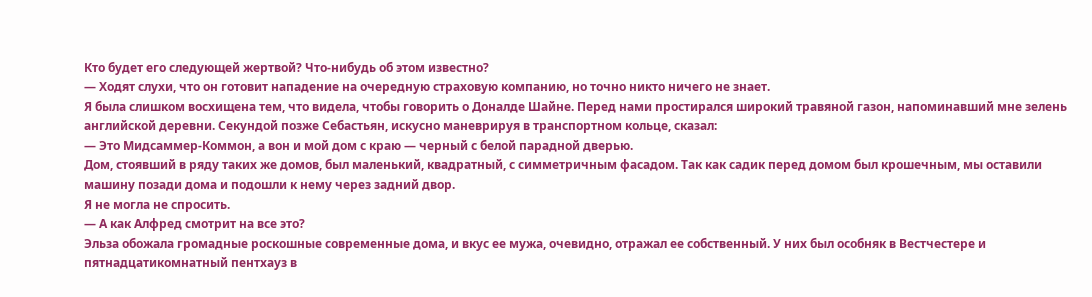Кто будет его следующей жертвой? Что-нибудь об этом известно?
— Ходят слухи, что он готовит нападение на очередную страховую компанию, но точно никто ничего не знает.
Я была слишком восхищена тем, что видела, чтобы говорить о Доналде Шайне. Перед нами простирался широкий травяной газон, напоминавший мне зелень английской деревни. Секундой позже Себастьян, искусно маневрируя в транспортном кольце, сказал:
— Это Мидсаммер-Коммон, а вон и мой дом с краю — черный с белой парадной дверью.
Дом, стоявший в ряду таких же домов, был маленький, квадратный, с симметричным фасадом. Так как садик перед домом был крошечным, мы оставили машину позади дома и подошли к нему через задний двор.
Я не могла не спросить.
— А как Алфред смотрит на все это?
Эльза обожала громадные роскошные современные дома, и вкус ее мужа, очевидно, отражал ее собственный. У них был особняк в Вестчестере и пятнадцатикомнатный пентхауз в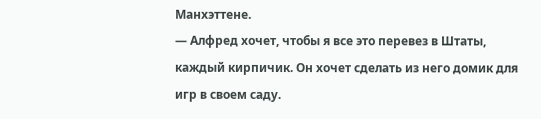Манхэттене.
— Алфред хочет, чтобы я все это перевез в Штаты, каждый кирпичик. Он хочет сделать из него домик для игр в своем саду.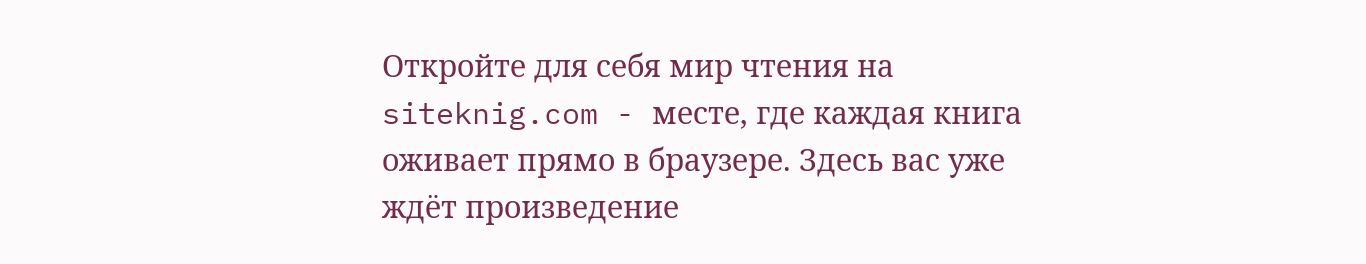Откройте для себя мир чтения на siteknig.com - месте, где каждая книга оживает прямо в браузере. Здесь вас уже ждёт произведение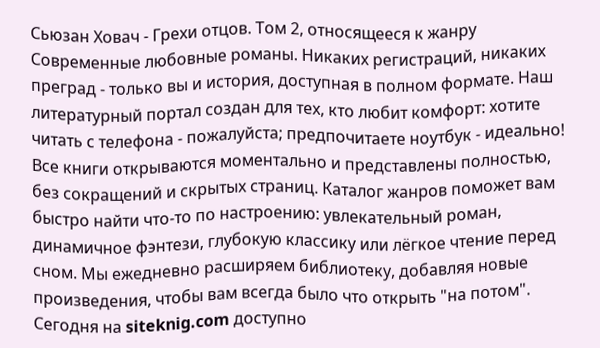Сьюзан Ховач - Грехи отцов. Том 2, относящееся к жанру Современные любовные романы. Никаких регистраций, никаких преград - только вы и история, доступная в полном формате. Наш литературный портал создан для тех, кто любит комфорт: хотите читать с телефона - пожалуйста; предпочитаете ноутбук - идеально! Все книги открываются моментально и представлены полностью, без сокращений и скрытых страниц. Каталог жанров поможет вам быстро найти что-то по настроению: увлекательный роман, динамичное фэнтези, глубокую классику или лёгкое чтение перед сном. Мы ежедневно расширяем библиотеку, добавляя новые произведения, чтобы вам всегда было что открыть "на потом". Сегодня на siteknig.com доступно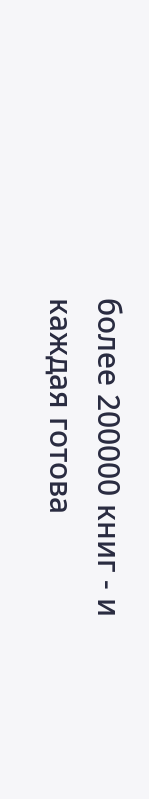более 200000 книг - и каждая готова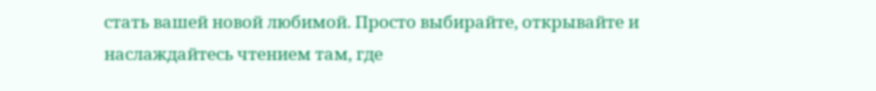стать вашей новой любимой. Просто выбирайте, открывайте и наслаждайтесь чтением там, где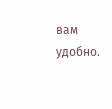вам удобно.